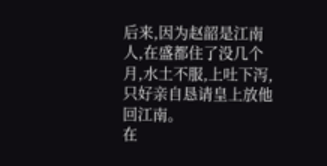后来,因为赵韶是江南人,在盛都住了没几个月,水土不服,上吐下泻,只好亲自恳请皇上放他回江南。
在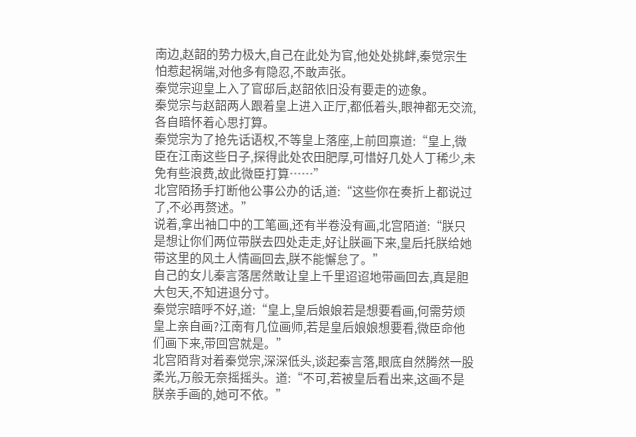南边,赵韶的势力极大,自己在此处为官,他处处挑衅,秦觉宗生怕惹起祸端,对他多有隐忍,不敢声张。
秦觉宗迎皇上入了官邸后,赵韶依旧没有要走的迹象。
秦觉宗与赵韶两人跟着皇上进入正厅,都低着头,眼神都无交流,各自暗怀着心思打算。
秦觉宗为了抢先话语权,不等皇上落座,上前回禀道:“皇上,微臣在江南这些日子,探得此处农田肥厚,可惜好几处人丁稀少,未免有些浪费,故此微臣打算……”
北宫陌扬手打断他公事公办的话,道:“这些你在奏折上都说过了,不必再赘述。”
说着,拿出袖口中的工笔画,还有半卷没有画,北宫陌道:“朕只是想让你们两位带朕去四处走走,好让朕画下来,皇后托朕给她带这里的风土人情画回去,朕不能懈怠了。”
自己的女儿秦言落居然敢让皇上千里迢迢地带画回去,真是胆大包天,不知进退分寸。
秦觉宗暗呼不好,道:“皇上,皇后娘娘若是想要看画,何需劳烦皇上亲自画?江南有几位画师,若是皇后娘娘想要看,微臣命他们画下来,带回宫就是。”
北宫陌背对着秦觉宗,深深低头,谈起秦言落,眼底自然腾然一股柔光,万般无奈摇摇头。道:“不可,若被皇后看出来,这画不是朕亲手画的,她可不依。”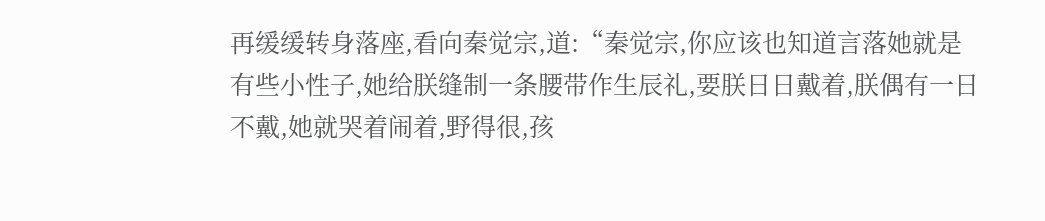再缓缓转身落座,看向秦觉宗,道:“秦觉宗,你应该也知道言落她就是有些小性子,她给朕缝制一条腰带作生辰礼,要朕日日戴着,朕偶有一日不戴,她就哭着闹着,野得很,孩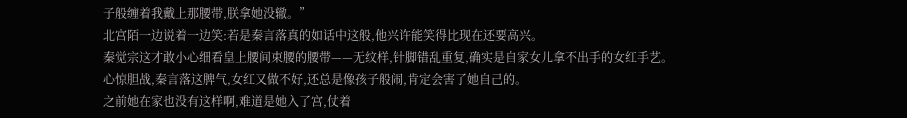子般缠着我戴上那腰带,朕拿她没辙。”
北宫陌一边说着一边笑:若是秦言落真的如话中这般,他兴许能笑得比现在还要高兴。
秦觉宗这才敢小心细看皇上腰间束腰的腰带——无纹样,针脚错乱重复,确实是自家女儿拿不出手的女红手艺。
心惊胆战,秦言落这脾气,女红又做不好,还总是像孩子般闹,肯定会害了她自己的。
之前她在家也没有这样啊,难道是她入了宫,仗着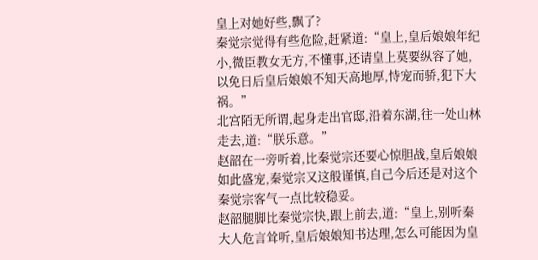皇上对她好些,飘了?
秦觉宗觉得有些危险,赶紧道:“皇上,皇后娘娘年纪小,微臣教女无方,不懂事,还请皇上莫要纵容了她,以免日后皇后娘娘不知天高地厚,恃宠而骄,犯下大祸。”
北宫陌无所谓,起身走出官邸,沿着东湖,往一处山林走去,道:“朕乐意。”
赵韶在一旁听着,比秦觉宗还要心惊胆战,皇后娘娘如此盛宠,秦觉宗又这般谨慎,自己今后还是对这个秦觉宗客气一点比较稳妥。
赵韶腿脚比秦觉宗快,跟上前去,道:“皇上,别听秦大人危言耸听,皇后娘娘知书达理,怎么可能因为皇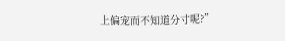上偏宠而不知道分寸呢?”